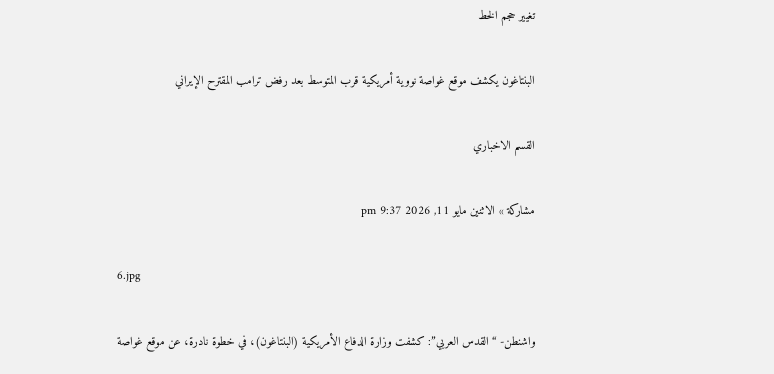تغيير حجم الخط

البنتاغون يكشف موقع غواصة نووية أمريكية قرب المتوسط بعد رفض ترامب المقترح الإيراني

القسم الاخباري

مشاركة » الاثنين مايو 11, 2026 9:37 pm

6.jpg

واشنطن- “القدس العربي”: كشفت وزارة الدفاع الأمريكية (البنتاغون)، في خطوة نادرة، عن موقع غواصة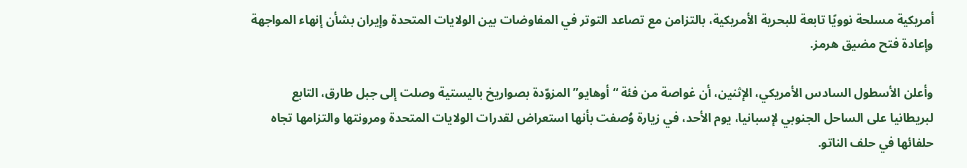أمريكية مسلحة نوويًا تابعة للبحرية الأمريكية، بالتزامن مع تصاعد التوتر في المفاوضات بين الولايات المتحدة وإيران بشأن إنهاء المواجهة وإعادة فتح مضيق هرمز.

وأعلن الأسطول السادس الأمريكي، الإثنين، أن غواصة من فئة “أوهايو” المزوّدة بصواريخ باليستية وصلت إلى جبل طارق، التابع لبريطانيا على الساحل الجنوبي لإسبانيا، يوم الأحد، في زيارة وُصفت بأنها استعراض لقدرات الولايات المتحدة ومرونتها والتزامها تجاه حلفائها في حلف الناتو.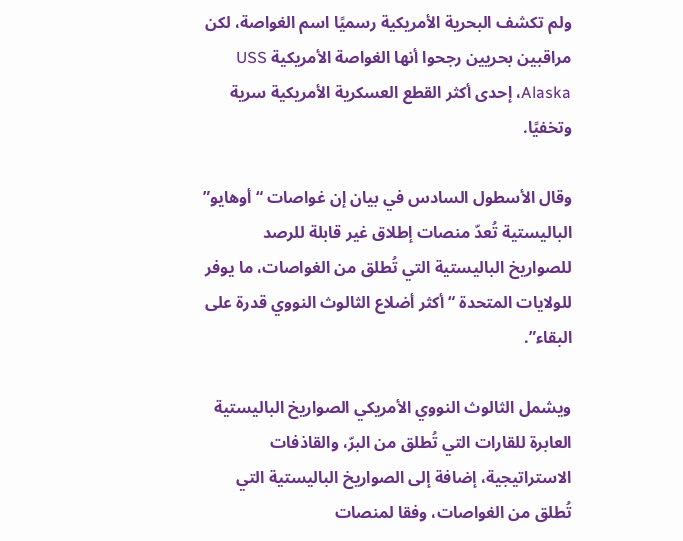ولم تكشف البحرية الأمريكية رسميًا اسم الغواصة، لكن مراقبين بحريين رجحوا أنها الغواصة الأمريكية USS Alaska، إحدى أكثر القطع العسكرية الأمريكية سرية وتخفيًا.

وقال الأسطول السادس في بيان إن غواصات “أوهايو” الباليستية تُعدّ منصات إطلاق غير قابلة للرصد للصواريخ الباليستية التي تُطلق من الغواصات، ما يوفر للولايات المتحدة “أكثر أضلاع الثالوث النووي قدرة على البقاء”.

ويشمل الثالوث النووي الأمريكي الصواريخ الباليستية العابرة للقارات التي تُطلق من البرّ، والقاذفات الاستراتيجية، إضافة إلى الصواريخ الباليستية التي تُطلق من الغواصات، وفقا لمنصات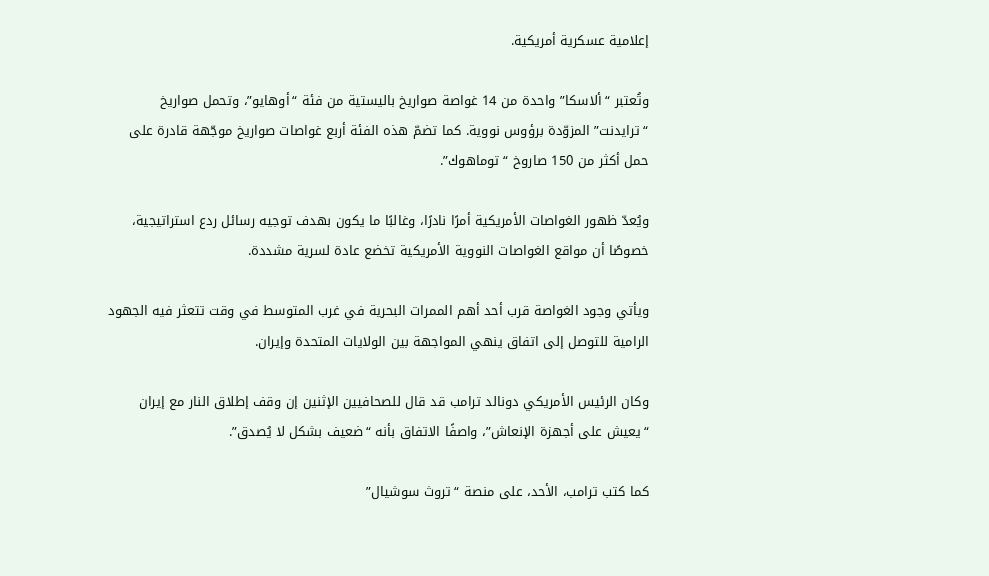إعلامية عسكرية أمريكية.

وتُعتبر “ألاسكا” واحدة من 14 غواصة صواريخ باليستية من فئة “أوهايو”، وتحمل صواريخ “ترايدنت” المزوّدة برؤوس نووية. كما تضمّ هذه الفئة أربع غواصات صواريخ موجّهة قادرة على حمل أكثر من 150 صاروخ “توماهوك”.

ويُعدّ ظهور الغواصات الأمريكية أمرًا نادرًا، وغالبًا ما يكون بهدف توجيه رسائل ردع استراتيجية، خصوصًا أن مواقع الغواصات النووية الأمريكية تخضع عادة لسرية مشددة.

ويأتي وجود الغواصة قرب أحد أهم الممرات البحرية في غرب المتوسط في وقت تتعثر فيه الجهود الرامية للتوصل إلى اتفاق ينهي المواجهة بين الولايات المتحدة وإيران.

وكان الرئيس الأمريكي دونالد ترامب قد قال للصحافيين الإثنين إن وقف إطلاق النار مع إيران “يعيش على أجهزة الإنعاش”، واصفًا الاتفاق بأنه “ضعيف بشكل لا يُصدق”.

كما كتب ترامب، الأحد، على منصة “تروث سوشيال”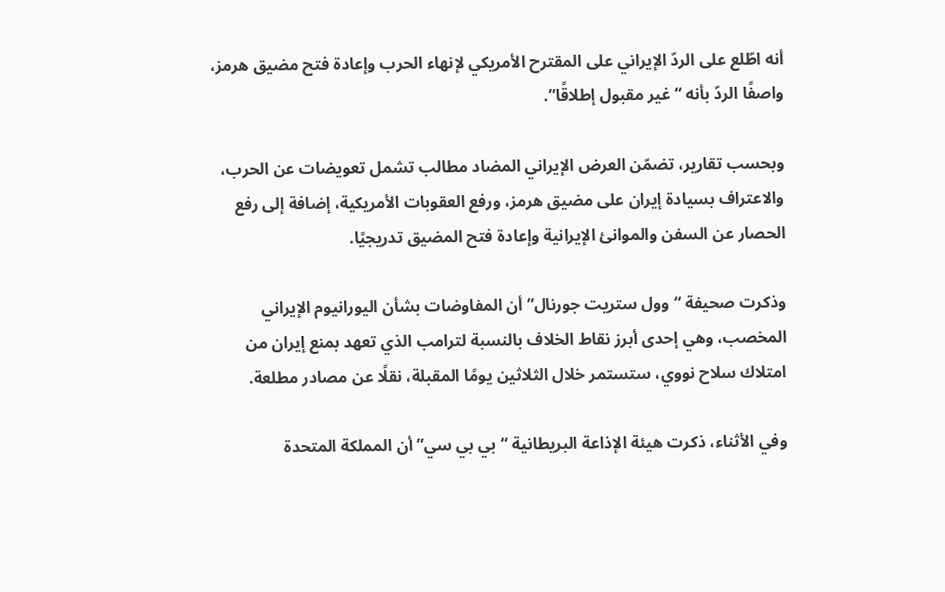أنه اطّلع على الردّ الإيراني على المقترح الأمريكي لإنهاء الحرب وإعادة فتح مضيق هرمز، واصفًا الردّ بأنه “غير مقبول إطلاقًا”.

وبحسب تقارير، تضمّن العرض الإيراني المضاد مطالب تشمل تعويضات عن الحرب، والاعتراف بسيادة إيران على مضيق هرمز، ورفع العقوبات الأمريكية، إضافة إلى رفع الحصار عن السفن والموانئ الإيرانية وإعادة فتح المضيق تدريجيًا.

وذكرت صحيفة “وول ستريت جورنال” أن المفاوضات بشأن اليورانيوم الإيراني المخصب، وهي إحدى أبرز نقاط الخلاف بالنسبة لترامب الذي تعهد بمنع إيران من امتلاك سلاح نووي، ستستمر خلال الثلاثين يومًا المقبلة، نقلًا عن مصادر مطلعة.

وفي الأثناء، ذكرت هيئة الإذاعة البريطانية “بي بي سي” أن المملكة المتحدة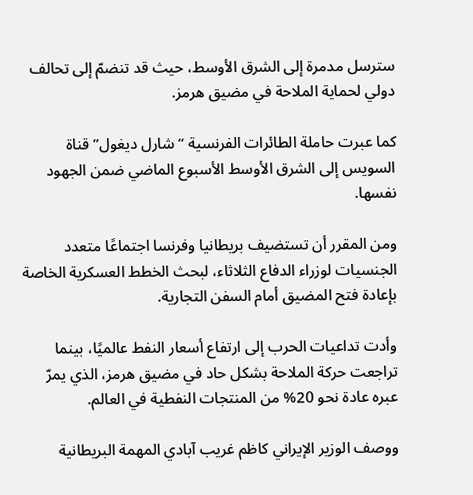سترسل مدمرة إلى الشرق الأوسط، حيث قد تنضمّ إلى تحالف دولي لحماية الملاحة في مضيق هرمز.

كما عبرت حاملة الطائرات الفرنسية “شارل ديغول” قناة السويس إلى الشرق الأوسط الأسبوع الماضي ضمن الجهود نفسها.

ومن المقرر أن تستضيف بريطانيا وفرنسا اجتماعًا متعدد الجنسيات لوزراء الدفاع الثلاثاء، لبحث الخطط العسكرية الخاصة بإعادة فتح المضيق أمام السفن التجارية.

وأدت تداعيات الحرب إلى ارتفاع أسعار النفط عالميًا، بينما تراجعت حركة الملاحة بشكل حاد في مضيق هرمز، الذي يمرّ عبره عادة نحو 20% من المنتجات النفطية في العالم.

ووصف الوزير الإيراني كاظم غريب آبادي المهمة البريطانية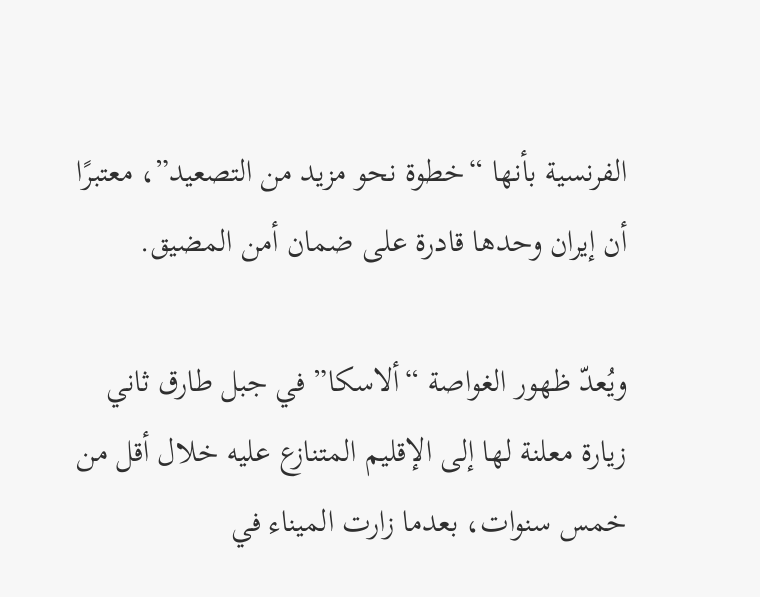الفرنسية بأنها “خطوة نحو مزيد من التصعيد”، معتبرًا أن إيران وحدها قادرة على ضمان أمن المضيق.

ويُعدّ ظهور الغواصة “ألاسكا” في جبل طارق ثاني زيارة معلنة لها إلى الإقليم المتنازع عليه خلال أقل من خمس سنوات، بعدما زارت الميناء في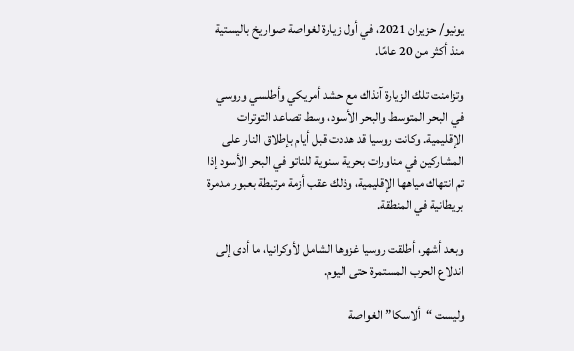يونيو/ حزيران 2021، في أول زيارة لغواصة صواريخ باليستية منذ أكثر من 20 عامًا.

وتزامنت تلك الزيارة آنذاك مع حشد أمريكي وأطلسي وروسي في البحر المتوسط والبحر الأسود، وسط تصاعد التوترات الإقليمية. وكانت روسيا قد هددت قبل أيام بإطلاق النار على المشاركين في مناورات بحرية سنوية للناتو في البحر الأسود إذا تم انتهاك مياهها الإقليمية، وذلك عقب أزمة مرتبطة بعبور مدمرة بريطانية في المنطقة.

وبعد أشهر، أطلقت روسيا غزوها الشامل لأوكرانيا، ما أدى إلى اندلاع الحرب المستمرة حتى اليوم.

وليست “ألاسكا” الغواصة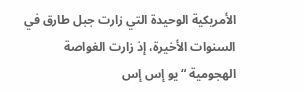الأمريكية الوحيدة التي زارت جبل طارق في السنوات الأخيرة، إذ زارت الغواصة الهجومية “يو إس إس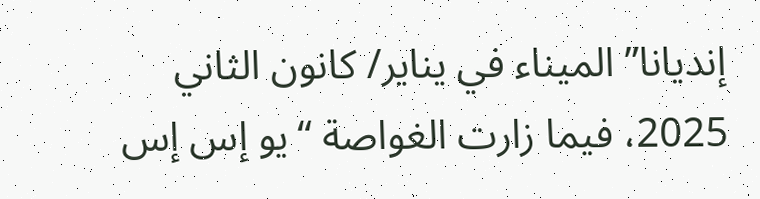إنديانا” الميناء في يناير/ كانون الثاني 2025، فيما زارت الغواصة “يو إس إس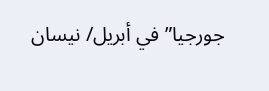جورجيا” في أبريل/ نيسان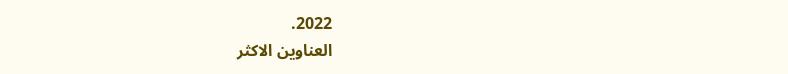2022.
العناوين الاكثر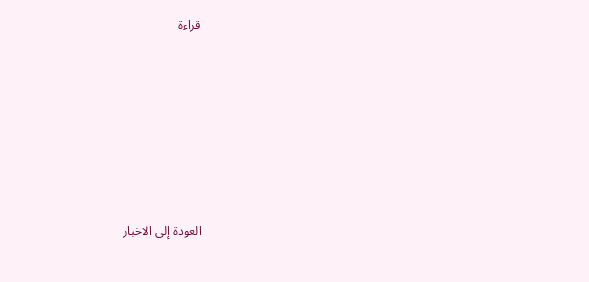قراءة











العودة إلى الاخبار